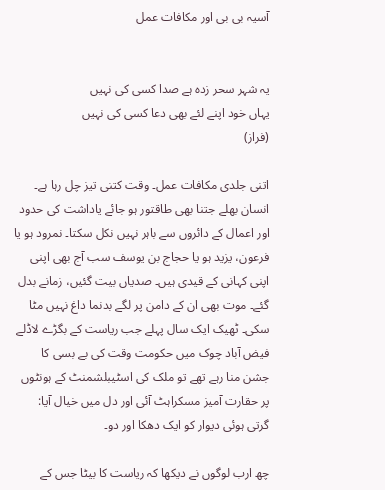آسیہ بی بی اور مکافات عمل


یہ شہر سحر زدہ ہے صدا کسی کی نہیں
یہاں خود اپنے لئے بھی دعا کسی کی نہیں
(فراز)

اتنی جلدی مکافات عمل۔ وقت کتنی تیز چل رہا ہے۔ انسان بھلے جتنا بھی طاقتور ہو جائے یاداشت کی حدود اور اعمال کے دائروں سے باہر نہیں نکل سکتا۔ نمرود ہو یا فرعون، یزید ہو یا حجاج بن یوسف سب آج بھی اپنی اپنی کہانی کے قیدی ہیں۔ صدیاں بیت گئیں، زمانے بدل گئے۔ موت بھی ان کے دامن پر لگے بدنما داغ نہیں مٹا سکی۔ ٹھیک ایک سال پہلے جب ریاست کے بگڑے لاڈلے فیض آباد چوک میں حکومت وقت کی بے بسی کا جشن منا رہے تھے تو ملک کی اسٹیبلشمنٹ کے ہونٹوں پر حقارت آمیز مسکراہٹ آئی اور دل میں خیال آیا: گرتی ہوئی دیوار کو ایک دھکا اور دو۔

چھ ارب لوگوں نے دیکھا کہ ریاست کا بیٹا جس کے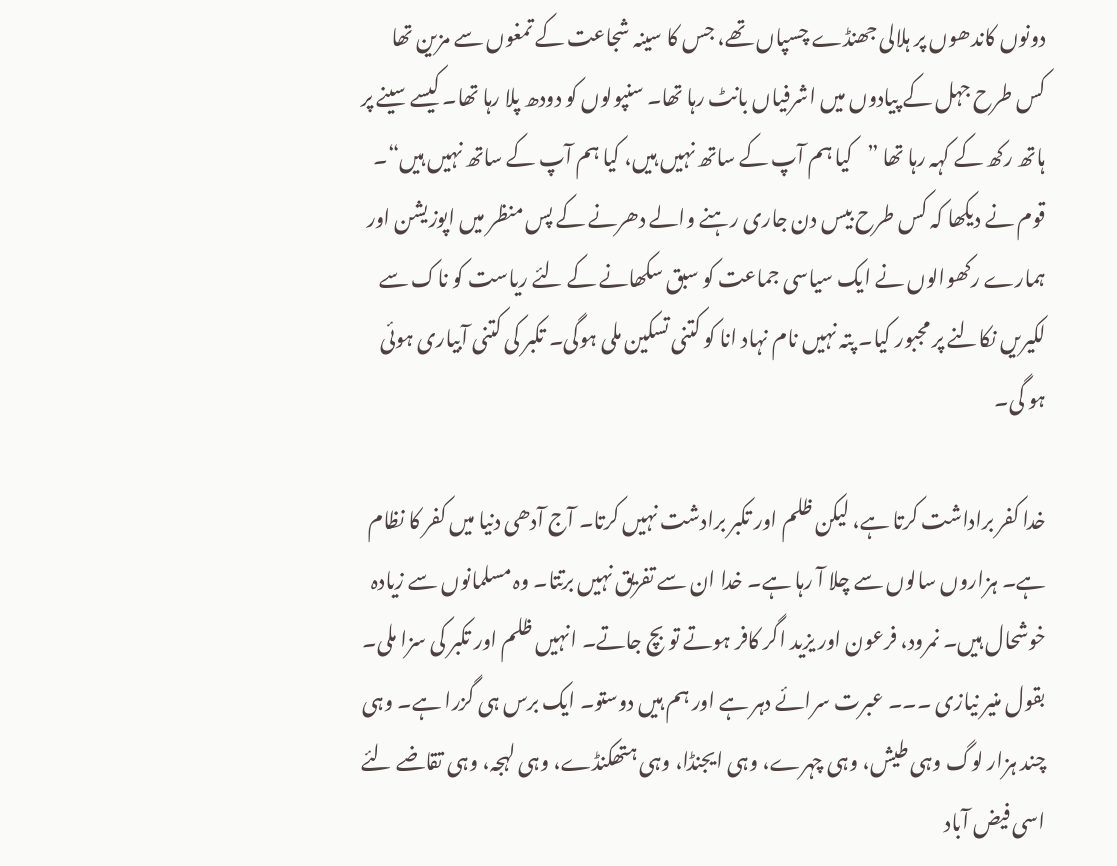دونوں کاندھوں پر ہلالی جھنڈے چسپاں تھے، جس کا سینہ شجاعت کے تمغوں سے مزین تھا کس طرح جہل کے پیادوں میں اشرفیاں بانٹ رہا تھا۔ سنپولوں کو دودھ پلا رہا تھا۔ کیسے سینے پر ہاتھ رکھ کے کہہ رہا تھا ”کیا ہم آپ کے ساتھ نہیں ہیں، کیا ہم آپ کے ساتھ نہیں ہیں“۔ قوم نے دیکھا کہ کس طرح بیس دن جاری رہنے والے دھرنے کے پس منظر میں اپوزیشن اور ہمارے رکھوالوں نے ایک سیاسی جماعت کو سبق سکھانے کے لئے ریاست کو ناک سے لکیریں نکالنے پر مجبور کیا۔ پتہ نہیں نام نہاد انا کو کتنی تسکین ملی ہوگی۔ تکبر کی کتنی آبیاری ہوئی ہو گی۔

خدا کفر براداشت کرتا ہے، لیکن ظلم اور تکبر برادشت نہیں کرتا۔ آج آدھی دنیا میں کفر کا نظام ہے۔ ہزاروں سالوں سے چلا آ رہا ہے۔ خدا ان سے تفریق نہیں برتتا۔ وہ مسلمانوں سے زیادہ خوشحال ہیں۔ نمرود، فرعون اور یزید اگر کافر ہوتے تو بچ جاتے۔ انہیں ظلم اور تکبر کی سزا ملی۔ بقول منیر نیازی ۔۔۔ عبرت سرائے دہر ہے اور ہم ہیں دوستو۔ ایک برس ہی گزرا ہے۔ وہی چند ہزار لوگ وہی طیش، وہی چہرے، وہی ایجنڈا، وہی ہتھکنڈے، وہی لہجہ، وہی تقاضے لئے اسی فیض آباد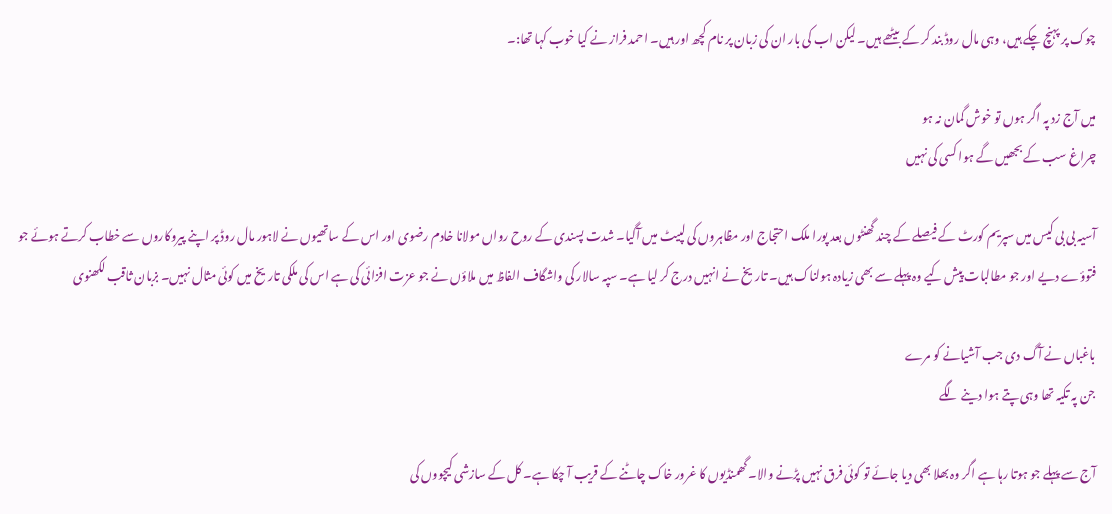چوک پر پہنچ چکے ہیں، وہی مال روڈ بند کر کے بیٹھے ہیں۔ لیکن اب کی بار ان کی زبان پر نام کچھ اور ہیں۔ احمد فراز نے کیا خوب کہا تھا:۔

میں آج زد پہ اگر ہوں تو خوش گمان نہ ہو
چراغ سب کے بجھیں گے ہوا کسی کی نہیں

آسیہ بی بی کیس میں سپریم کورٹ کے فیصلے کے چند گھنٹوں بعد پورا ملک احتجاج اور مظاہروں کی لپیٹ میں آگیا۔ شدت پسندی کے روح رواں مولانا خادم رضوی اور اس کے ساتھیوں نے لاہور مال روڈ پر اپنے پیروکاروں سے خطاب کرتے ہوئے جو فتوؤے دیے اور جو مطالبات پیش کیے وہ پہلے سے بھی زیادہ ہولناک ہیں۔ تاریخ نے انہیں درج کر لیا ہے۔ سپہ سالار کی واشگاف الفاظ میں ملاؤں نے جو عزت افزائی کی ہے اس کی ملکی تاریخ میں کوئی مثال نہیں۔ بزبان ثاقب لکھنوی

باغباں نے آگ دی جب آشیانے کو مرے
جن پہ تکیہ تھا وہی پتے ہوا دینے لگے

آج سے پہلے جو ہوتا رہا ہے اگر وہ بھلا بھی دیا جائے تو کوئی فرق نہیں پڑنے والا۔ گھمنڈیوں کا غرور خاک چاٹنے کے قریب آ چکا ہے۔ کل کے سازشی کیچووں کی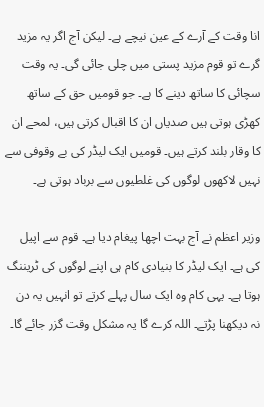انا وقت کے آرے کے عین نیچے ہے۔ لیکن آج اگر یہ مزید گرے تو قوم مزید پستی میں چلی جائی گی۔ یہ وقت سچائی کا ساتھ دینے کا ہے۔ جو قومیں حق کے ساتھ کھڑی ہوتی ہیں صدیاں ان کا اقبال کرتی ہیں، لمحے ان کا وقار بلند کرتے ہیں۔ قومیں ایک لیڈر کی بے وقوفی سے نہیں لاکھوں لوگوں کی غلطیوں سے برباد ہوتی ہے۔

وزیر اعظم نے آج بہت اچھا پیغام دیا ہے۔ قوم سے اپیل کی ہے۔ ایک لیڈر کا بنیادی کام ہی اپنے لوگوں کی ٹریننگ ہوتا ہے۔ یہی کام وہ ایک سال پہلے کرتے تو انہیں یہ دن نہ دیکھنا پڑتے۔ اللہ کرے گا یہ مشکل وقت گزر جائے گا۔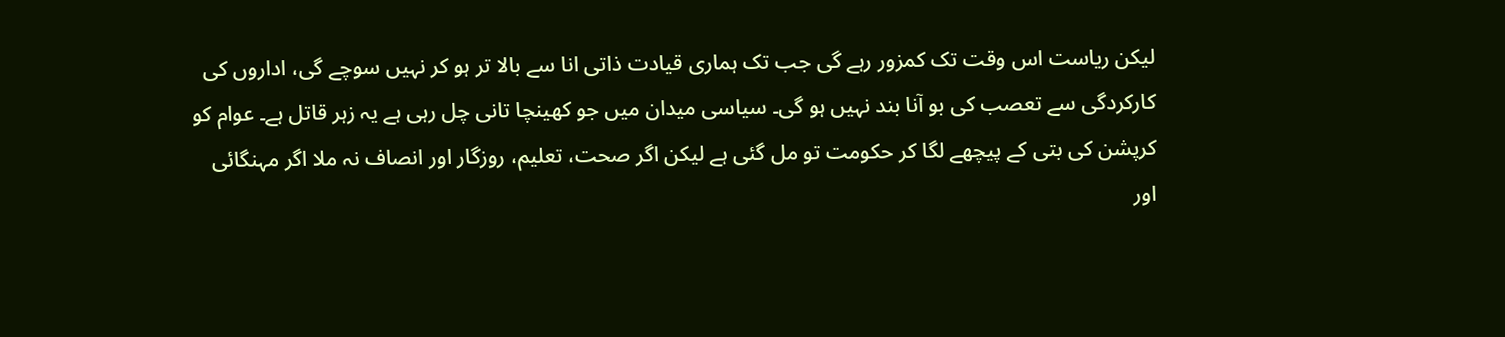لیکن ریاست اس وقت تک کمزور رہے گی جب تک ہماری قیادت ذاتی انا سے بالا تر ہو کر نہیں سوچے گی، اداروں کی کارکردگی سے تعصب کی بو آنا بند نہیں ہو گی۔ سیاسی میدان میں جو کھینچا تانی چل رہی ہے یہ زہر قاتل ہے۔ عوام کو کرپشن کی بتی کے پیچھے لگا کر حکومت تو مل گئی ہے لیکن اگر صحت، تعلیم، روزگار اور انصاف نہ ملا اگر مہنگائی اور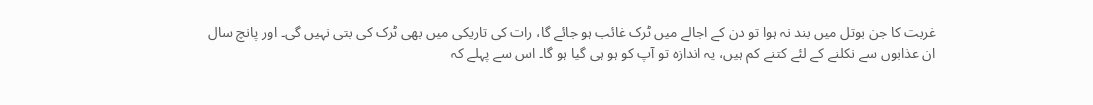غربت کا جن بوتل میں بند نہ ہوا تو دن کے اجالے میں ٹرک غائب ہو جائے گا، رات کی تاریکی میں بھی ٹرک کی بتی نہیں گی۔ اور پانچ سال ان عذابوں سے نکلنے کے لئے کتنے کم ہیں، یہ اندازہ تو آپ کو ہو ہی گیا ہو گا۔ اس سے پہلے کہ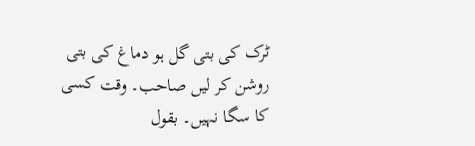ٹرک کی بتی گل ہو دماغ کی بتی روشن کر لیں صاحب۔ وقت کسی کا سگا نہیں۔ بقول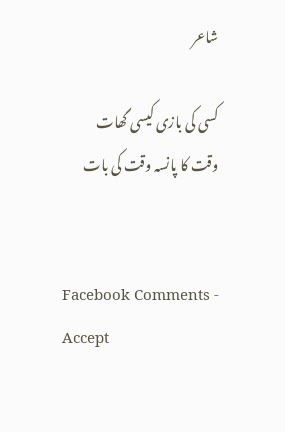شاعر

کسی کی بازی کیسی گھات
وقت کا پانسہ وقت کی بات


Facebook Comments - Accept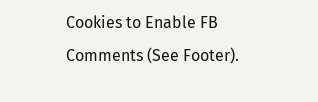Cookies to Enable FB Comments (See Footer).